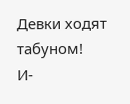Девки ходят табуном!
И-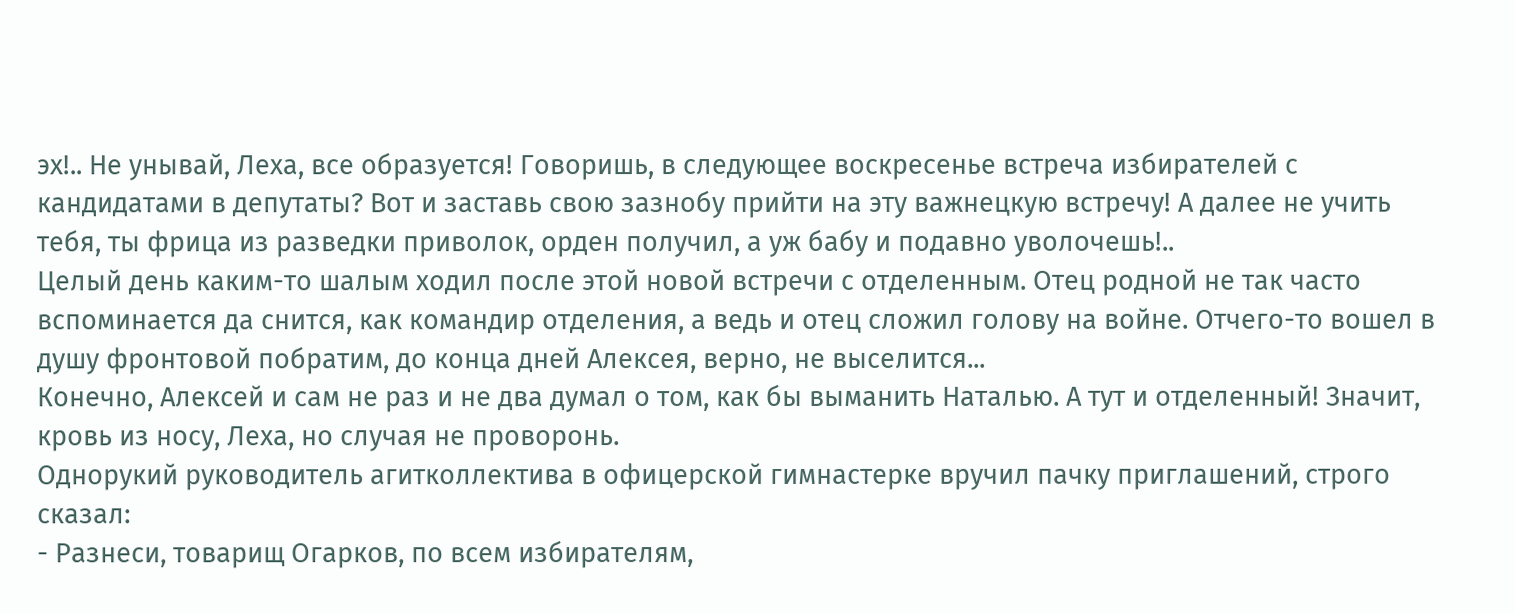эх!.. Не унывай, Леха, все образуется! Говоришь, в следующее воскресенье встреча избирателей с кандидатами в депутаты? Вот и заставь свою зазнобу прийти на эту важнецкую встречу! А далее не учить тебя, ты фрица из разведки приволок, орден получил, а уж бабу и подавно уволочешь!..
Целый день каким-то шалым ходил после этой новой встречи с отделенным. Отец родной не так часто вспоминается да снится, как командир отделения, а ведь и отец сложил голову на войне. Отчего-то вошел в душу фронтовой побратим, до конца дней Алексея, верно, не выселится...
Конечно, Алексей и сам не раз и не два думал о том, как бы выманить Наталью. А тут и отделенный! Значит, кровь из носу, Леха, но случая не проворонь.
Однорукий руководитель агитколлектива в офицерской гимнастерке вручил пачку приглашений, строго сказал:
- Разнеси, товарищ Огарков, по всем избирателям,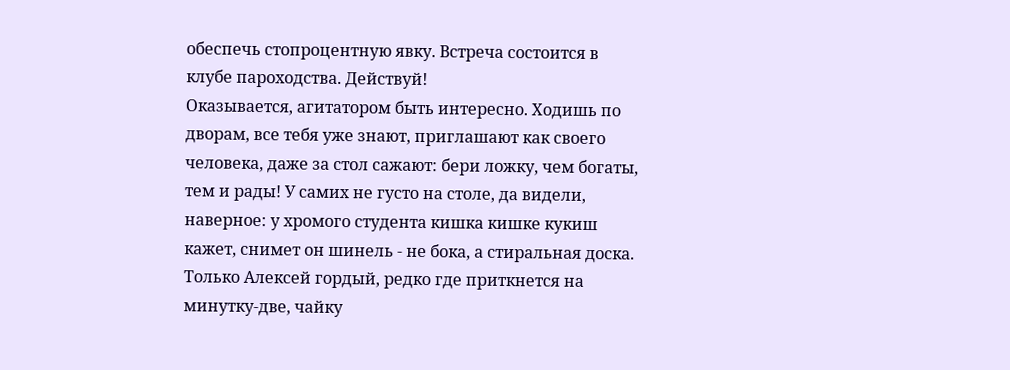обеспечь стопроцентную явку. Встреча состоится в клубе пароходства. Действуй!
Оказывается, агитатором быть интересно. Ходишь по дворам, все тебя уже знают, приглашают как своего человека, даже за стол сажают: бери ложку, чем богаты, тем и рады! У самих не густо на столе, да видели, наверное: у хромого студента кишка кишке кукиш кажет, снимет он шинель - не бока, а стиральная доска. Только Алексей гордый, редко где приткнется на минутку-две, чайку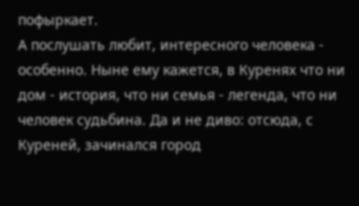пофыркает.
А послушать любит, интересного человека - особенно. Ныне ему кажется, в Куренях что ни дом - история, что ни семья - легенда, что ни человек судьбина. Да и не диво: отсюда, с Куреней, зачинался город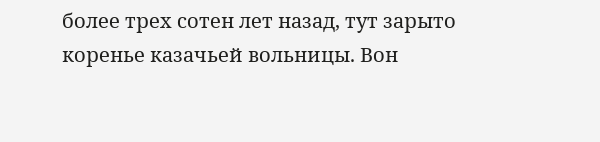более трех сотен лет назад, тут зарыто коренье казачьей вольницы. Вон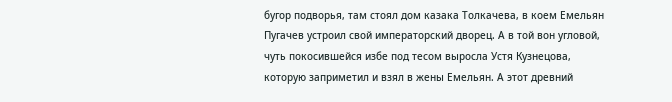бугор подворья, там стоял дом казака Толкачева, в коем Емельян Пугачев устроил свой императорский дворец. А в той вон угловой, чуть покосившейся избе под тесом выросла Устя Кузнецова, которую заприметил и взял в жены Емельян. А этот древний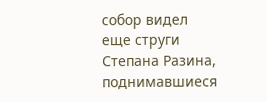собор видел еще струги Степана Разина, поднимавшиеся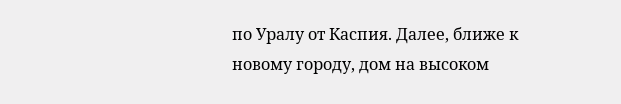по Уралу от Каспия. Далее, ближе к новому городу, дом на высоком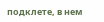подклете, в нем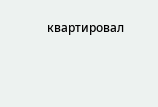квартировал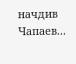начдив Чапаев...